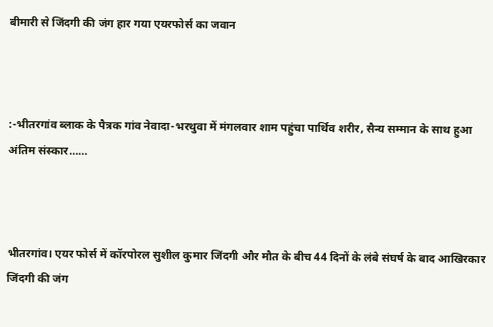बीमारी से जिंदगी की जंग हार गया एयरफोर्स का जवान



:-भीतरगांव ब्लाक के पैत्रक गांव नेवादा-भरथुवा में मंगलवार शाम पहुंचा पार्थिव शरीर, सैन्य सम्मान के साथ हुआ अंतिम संस्कार……



भीतरगांव। एयर फोर्स में कॉरपोरल सुशील कुमार जिंदगी और मौत के बीच 44 दिनों के लंबे संघर्ष के बाद आखिरकार जिंदगी की जंग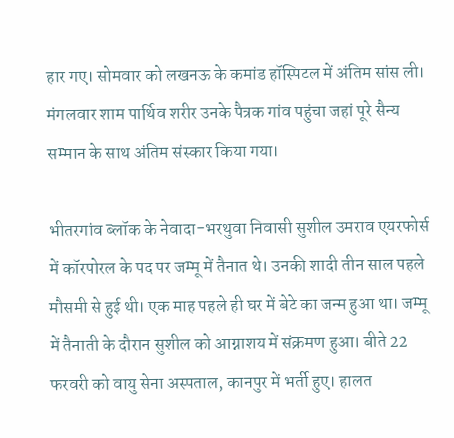हार गए। सोमवार को लखनऊ के कमांड हॉस्पिटल में अंतिम सांस ली। मंगलवार शाम पार्थिव शरीर उनके पैत्रक गांव पहुंचा जहां पूरे सैन्य सम्मान के साथ अंतिम संस्कार किया गया।

भीतरगांव ब्लॉक के नेवादा-भरथुवा निवासी सुशील उमराव एयरफोर्स में कॉरपोरल के पद पर जम्मू में तैनात थे। उनकी शादी तीन साल पहले मौसमी से हुई थी। एक माह पहले ही घर में बेटे का जन्म हुआ था। जम्मू में तैनाती के दौरान सुशील को आग्नाशय में संक्रमण हुआ। बीते 22 फरवरी को वायु सेना अस्पताल, कानपुर में भर्ती हुए। हालत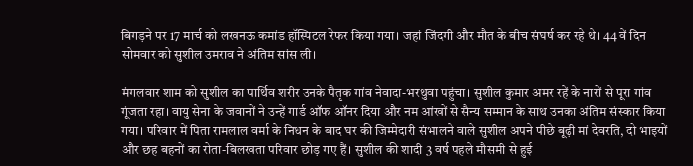बिगड़ने पर 17 मार्च को लखनऊ कमांड हॉस्पिटल रेफर किया गया। जहां जिंदगी और मौत के बीच संघर्ष कर रहे थे। 44 वें दिन सोमवार को सुशील उमराव ने अंतिम सांस ली।

मंगलवार शाम को सुशील का पार्थिव शरीर उनके पैतृक गांव नेवादा-भरथुवा पहुंचा। सुशील कुमार अमर रहें के नारों से पूरा गांव गूंजता रहा। वायु सेना के जवानों ने उन्हें गार्ड ऑफ ऑनर दिया और नम आंखों से सैन्य सम्मान के साथ उनका अंतिम संस्कार किया गया। परिवार में पिता रामलाल वर्मा के निधन के बाद घर की जिम्मेदारी संभालने वाले सुशील अपने पीछे बूढ़ी मां देवरति, दो भाइयों और छह बहनों का रोता-बिलखता परिवार छोड़ गए हैं। सुशील की शादी 3 वर्ष पहले मौसमी से हुई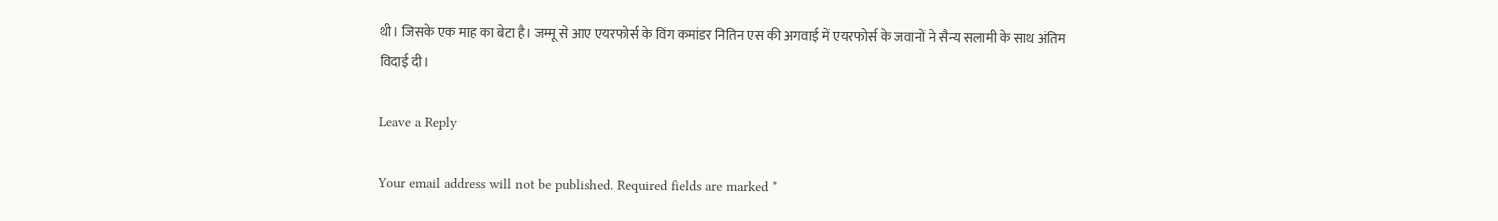थी। जिसके एक माह का बेटा है। जम्मू से आए एयरफोर्स के विंग कमांडर नितिन एस की अगवाई में एयरफोर्स के जवानों ने सैन्य सलामी के साथ अंतिम विदाई दी।

Leave a Reply

Your email address will not be published. Required fields are marked *